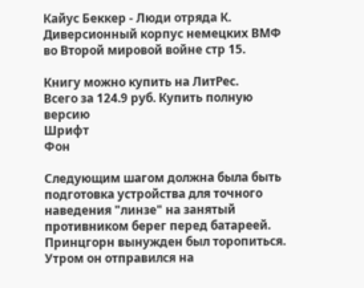Кайус Беккер - Люди отряда К. Диверсионный корпус немецких ВМФ во Второй мировой войне стр 15.

Книгу можно купить на ЛитРес.
Всего за 124.9 руб. Купить полную версию
Шрифт
Фон

Следующим шагом должна была быть подготовка устройства для точного наведения "линзе" на занятый противником берег перед батареей. Принцгорн вынужден был торопиться. Утром он отправился на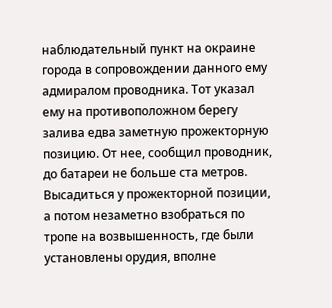наблюдательный пункт на окраине города в сопровождении данного ему адмиралом проводника. Тот указал ему на противоположном берегу залива едва заметную прожекторную позицию. От нее, сообщил проводник, до батареи не больше ста метров. Высадиться у прожекторной позиции, а потом незаметно взобраться по тропе на возвышенность, где были установлены орудия, вполне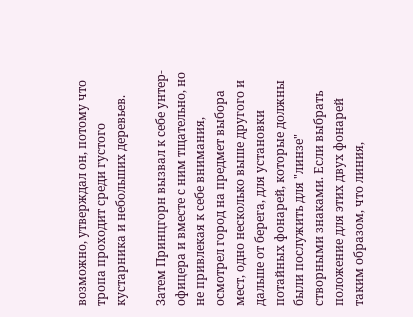возможно, утверждал он, потому что тропа проходит среди густого кустарника и небольших деревьев.

Затем Принцгорн вызвал к себе унтер-офицера и вместе с ним тщательно, но не привлекая к себе внимания, осмотрел город на предмет выбора мест, одно несколько выше другого и дальше от берега, для установки потайных фонарей, которые должны были послужить для "линзе" створными знаками. Если выбрать положение для этих двух фонарей таким образом, что линия,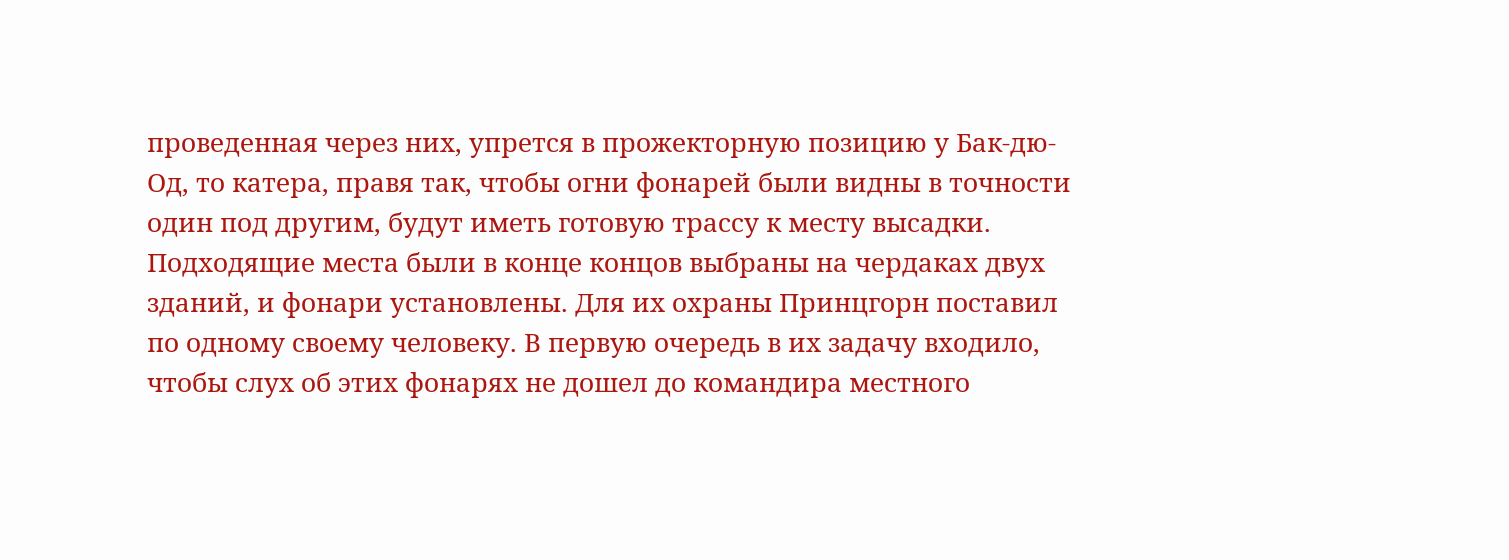проведенная через них, упрется в прожекторную позицию у Бак-дю-Од, то катера, правя так, чтобы огни фонарей были видны в точности один под другим, будут иметь готовую трассу к месту высадки. Подходящие места были в конце концов выбраны на чердаках двух зданий, и фонари установлены. Для их охраны Принцгорн поставил по одному своему человеку. В первую очередь в их задачу входило, чтобы слух об этих фонарях не дошел до командира местного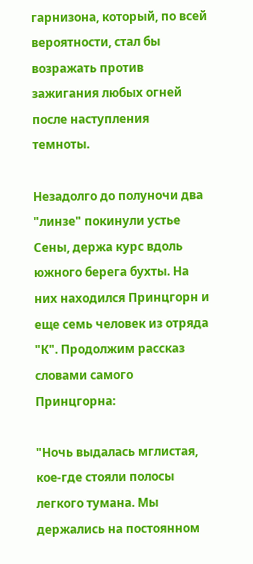гарнизона, который, по всей вероятности, стал бы возражать против зажигания любых огней после наступления темноты.

Незадолго до полуночи два "линзе" покинули устье Сены, держа курс вдоль южного берега бухты. На них находился Принцгорн и еще семь человек из отряда "К". Продолжим рассказ словами самого Принцгорна:

"Ночь выдалась мглистая, кое-где стояли полосы легкого тумана. Мы держались на постоянном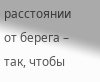расстоянии от берега – так, чтобы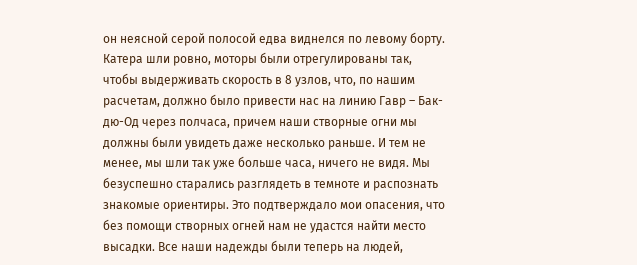он неясной серой полосой едва виднелся по левому борту. Катера шли ровно, моторы были отрегулированы так, чтобы выдерживать скорость в 8 узлов, что, по нашим расчетам, должно было привести нас на линию Гавр – Бак-дю-Од через полчаса, причем наши створные огни мы должны были увидеть даже несколько раньше. И тем не менее, мы шли так уже больше часа, ничего не видя. Мы безуспешно старались разглядеть в темноте и распознать знакомые ориентиры. Это подтверждало мои опасения, что без помощи створных огней нам не удастся найти место высадки. Все наши надежды были теперь на людей,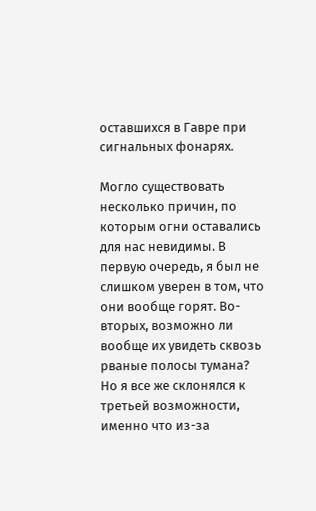оставшихся в Гавре при сигнальных фонарях.

Могло существовать несколько причин, по которым огни оставались для нас невидимы. В первую очередь, я был не слишком уверен в том, что они вообще горят. Во-вторых, возможно ли вообще их увидеть сквозь рваные полосы тумана? Но я все же склонялся к третьей возможности, именно что из-за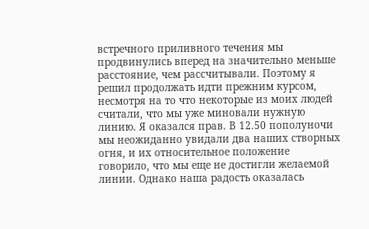встречного приливного течения мы продвинулись вперед на значительно меньше расстояние, чем рассчитывали. Поэтому я решил продолжать идти прежним курсом, несмотря на то что некоторые из моих людей считали, что мы уже миновали нужную линию. Я оказался прав. В 12.50 пополуночи мы неожиданно увидали два наших створных огня, и их относительное положение говорило, что мы еще не достигли желаемой линии. Однако наша радость оказалась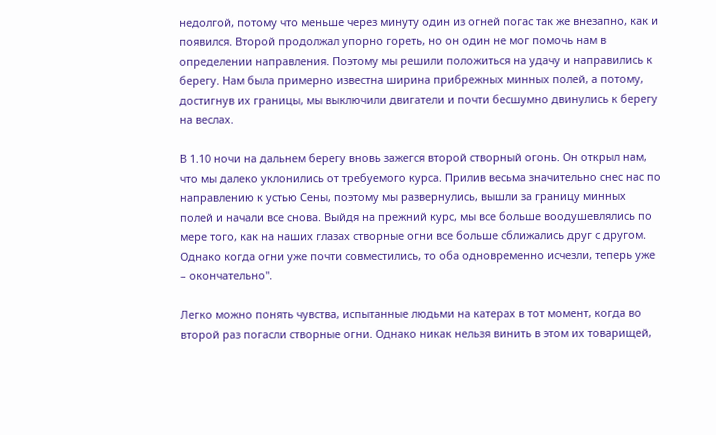недолгой, потому что меньше через минуту один из огней погас так же внезапно, как и появился. Второй продолжал упорно гореть, но он один не мог помочь нам в определении направления. Поэтому мы решили положиться на удачу и направились к берегу. Нам была примерно известна ширина прибрежных минных полей, а потому, достигнув их границы, мы выключили двигатели и почти бесшумно двинулись к берегу на веслах.

В 1.10 ночи на дальнем берегу вновь зажегся второй створный огонь. Он открыл нам, что мы далеко уклонились от требуемого курса. Прилив весьма значительно снес нас по направлению к устью Сены, поэтому мы развернулись, вышли за границу минных полей и начали все снова. Выйдя на прежний курс, мы все больше воодушевлялись по мере того, как на наших глазах створные огни все больше сближались друг с другом. Однако когда огни уже почти совместились, то оба одновременно исчезли, теперь уже – окончательно".

Легко можно понять чувства, испытанные людьми на катерах в тот момент, когда во второй раз погасли створные огни. Однако никак нельзя винить в этом их товарищей,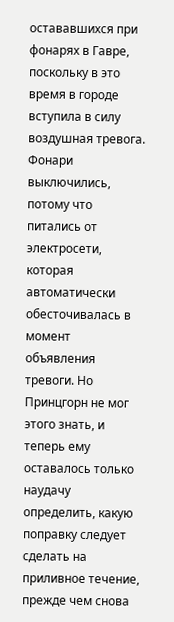остававшихся при фонарях в Гавре, поскольку в это время в городе вступила в силу воздушная тревога. Фонари выключились, потому что питались от электросети, которая автоматически обесточивалась в момент объявления тревоги. Но Принцгорн не мог этого знать, и теперь ему оставалось только наудачу определить, какую поправку следует сделать на приливное течение, прежде чем снова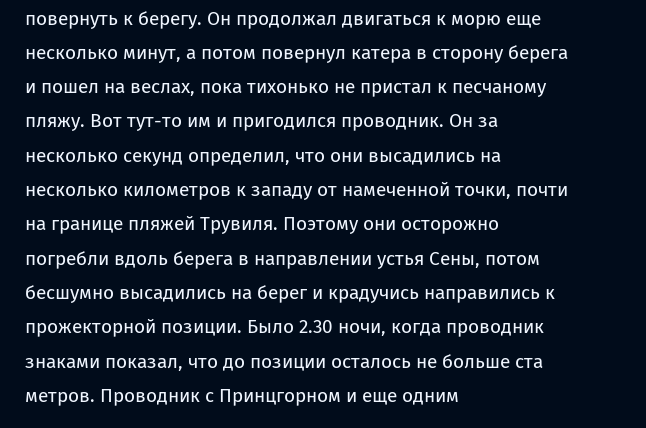повернуть к берегу. Он продолжал двигаться к морю еще несколько минут, а потом повернул катера в сторону берега и пошел на веслах, пока тихонько не пристал к песчаному пляжу. Вот тут-то им и пригодился проводник. Он за несколько секунд определил, что они высадились на несколько километров к западу от намеченной точки, почти на границе пляжей Трувиля. Поэтому они осторожно погребли вдоль берега в направлении устья Сены, потом бесшумно высадились на берег и крадучись направились к прожекторной позиции. Было 2.30 ночи, когда проводник знаками показал, что до позиции осталось не больше ста метров. Проводник с Принцгорном и еще одним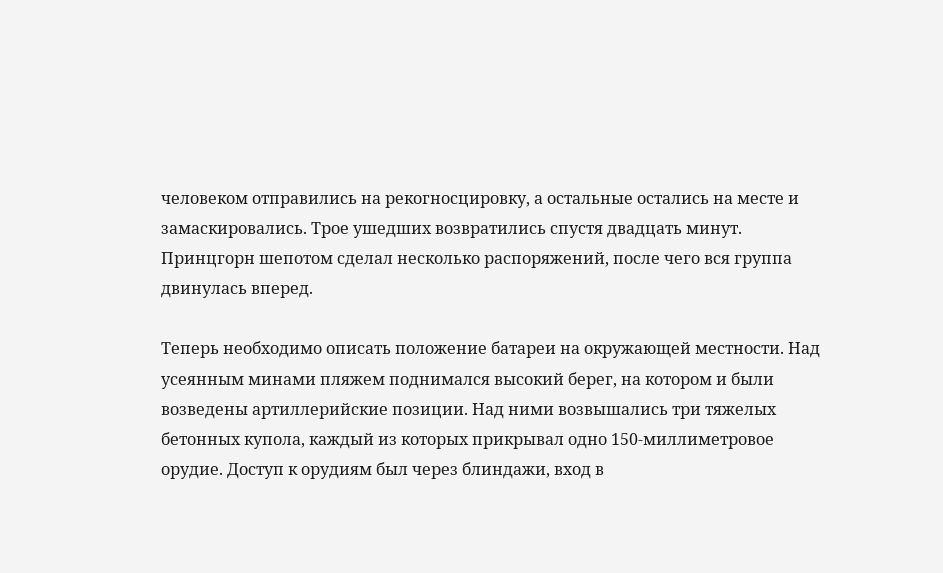человеком отправились на рекогносцировку, а остальные остались на месте и замаскировались. Трое ушедших возвратились спустя двадцать минут. Принцгорн шепотом сделал несколько распоряжений, после чего вся группа двинулась вперед.

Теперь необходимо описать положение батареи на окружающей местности. Над усеянным минами пляжем поднимался высокий берег, на котором и были возведены артиллерийские позиции. Над ними возвышались три тяжелых бетонных купола, каждый из которых прикрывал одно 150-миллиметровое орудие. Доступ к орудиям был через блиндажи, вход в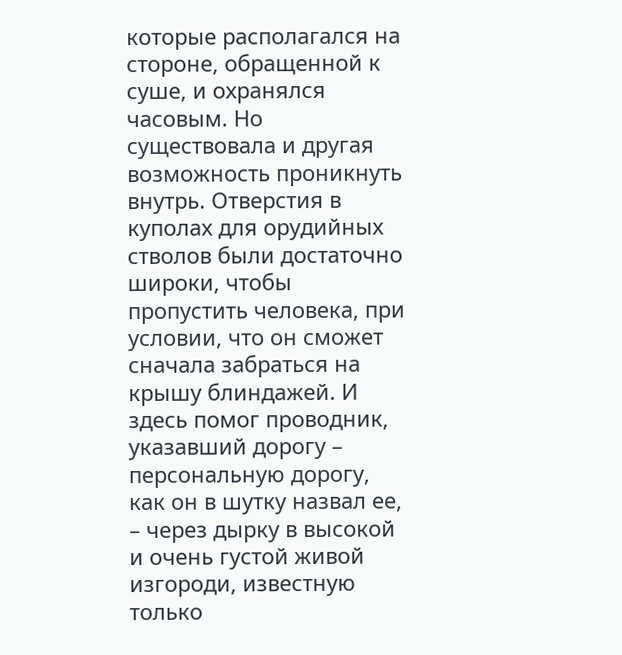которые располагался на стороне, обращенной к суше, и охранялся часовым. Но существовала и другая возможность проникнуть внутрь. Отверстия в куполах для орудийных стволов были достаточно широки, чтобы пропустить человека, при условии, что он сможет сначала забраться на крышу блиндажей. И здесь помог проводник, указавший дорогу – персональную дорогу, как он в шутку назвал ее, – через дырку в высокой и очень густой живой изгороди, известную только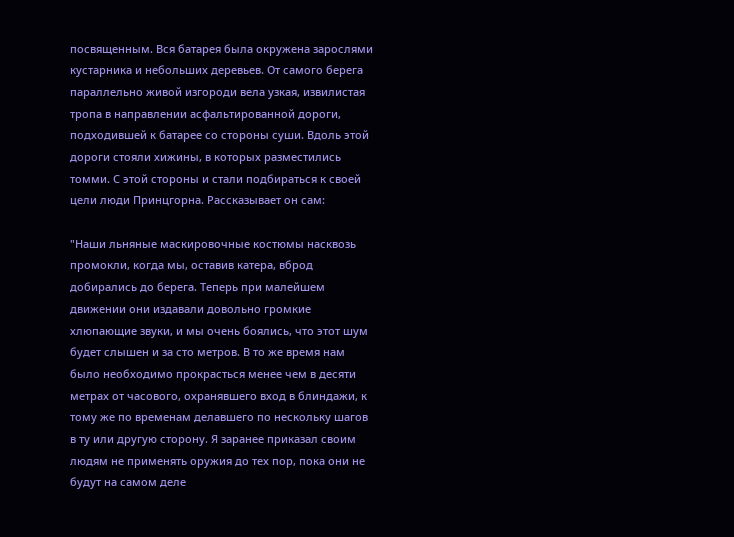посвященным. Вся батарея была окружена зарослями кустарника и небольших деревьев. От самого берега параллельно живой изгороди вела узкая, извилистая тропа в направлении асфальтированной дороги, подходившей к батарее со стороны суши. Вдоль этой дороги стояли хижины, в которых разместились томми. С этой стороны и стали подбираться к своей цели люди Принцгорна. Рассказывает он сам:

"Наши льняные маскировочные костюмы насквозь промокли, когда мы, оставив катера, вброд добирались до берега. Теперь при малейшем движении они издавали довольно громкие хлюпающие звуки, и мы очень боялись, что этот шум будет слышен и за сто метров. В то же время нам было необходимо прокрасться менее чем в десяти метрах от часового, охранявшего вход в блиндажи, к тому же по временам делавшего по нескольку шагов в ту или другую сторону. Я заранее приказал своим людям не применять оружия до тех пор, пока они не будут на самом деле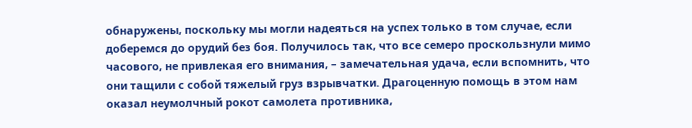обнаружены, поскольку мы могли надеяться на успех только в том случае, если доберемся до орудий без боя. Получилось так, что все семеро проскользнули мимо часового, не привлекая его внимания, – замечательная удача, если вспомнить, что они тащили с собой тяжелый груз взрывчатки. Драгоценную помощь в этом нам оказал неумолчный рокот самолета противника,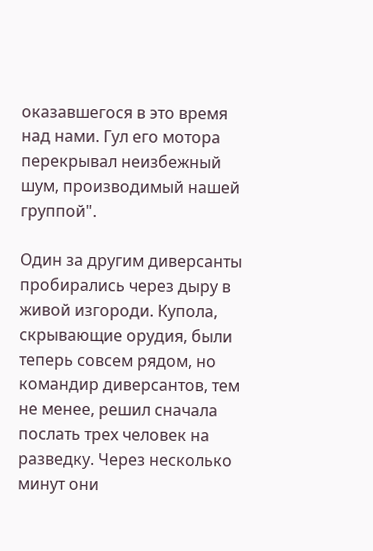оказавшегося в это время над нами. Гул его мотора перекрывал неизбежный шум, производимый нашей группой".

Один за другим диверсанты пробирались через дыру в живой изгороди. Купола, скрывающие орудия, были теперь совсем рядом, но командир диверсантов, тем не менее, решил сначала послать трех человек на разведку. Через несколько минут они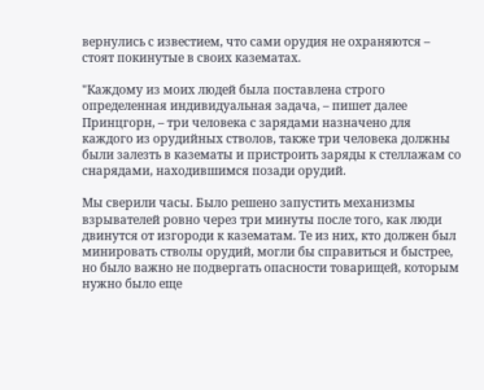вернулись с известием, что сами орудия не охраняются – стоят покинутые в своих казематах.

"Каждому из моих людей была поставлена строго определенная индивидуальная задача, – пишет далее Принцгорн, – три человека с зарядами назначено для каждого из орудийных стволов, также три человека должны были залезть в казематы и пристроить заряды к стеллажам со снарядами, находившимся позади орудий.

Мы сверили часы. Было решено запустить механизмы взрывателей ровно через три минуты после того, как люди двинутся от изгороди к казематам. Те из них, кто должен был минировать стволы орудий, могли бы справиться и быстрее, но было важно не подвергать опасности товарищей, которым нужно было еще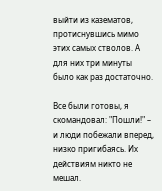выйти из казематов, протиснувшись мимо этих самых стволов. А для них три минуты было как раз достаточно.

Все были готовы, я скомандовал: "Пошли!" – и люди побежали вперед, низко пригибаясь. Их действиям никто не мешал.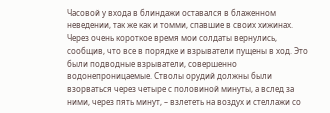Часовой у входа в блиндажи оставался в блаженном неведении, так же как и томми, спавшие в своих хижинах. Через очень короткое время мои солдаты вернулись, сообщив, что все в порядке и взрыватели пущены в ход. Это были подводные взрыватели, совершенно водонепроницаемые. Стволы орудий должны были взорваться через четыре с половиной минуты, а вслед за ними, через пять минут, – взлететь на воздух и стеллажи со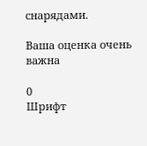снарядами.

Ваша оценка очень важна

0
Шрифт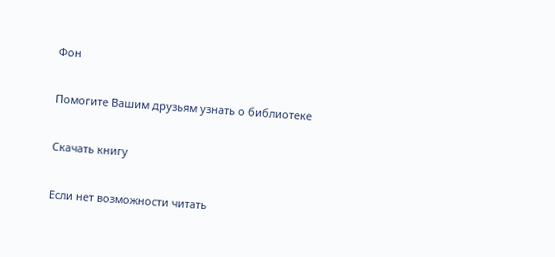Фон

Помогите Вашим друзьям узнать о библиотеке

Скачать книгу

Если нет возможности читать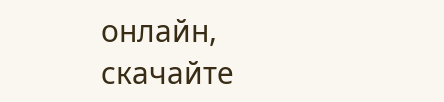онлайн, скачайте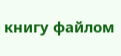книгу файлом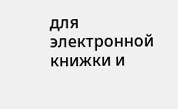для электронной книжки и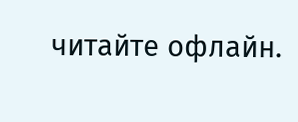читайте офлайн.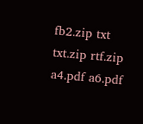fb2.zip txt txt.zip rtf.zip a4.pdf a6.pdf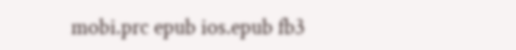mobi.prc epub ios.epub fb3